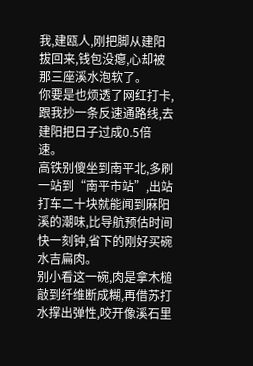我,建瓯人,刚把脚从建阳拔回来,钱包没瘪,心却被那三座溪水泡软了。
你要是也烦透了网红打卡,跟我抄一条反速通路线,去建阳把日子过成0.5倍速。
高铁别傻坐到南平北,多刷一站到“南平市站”,出站打车二十块就能闻到麻阳溪的潮味,比导航预估时间快一刻钟,省下的刚好买碗水吉扁肉。
别小看这一碗,肉是拿木槌敲到纤维断成糊,再借苏打水撑出弹性,咬开像溪石里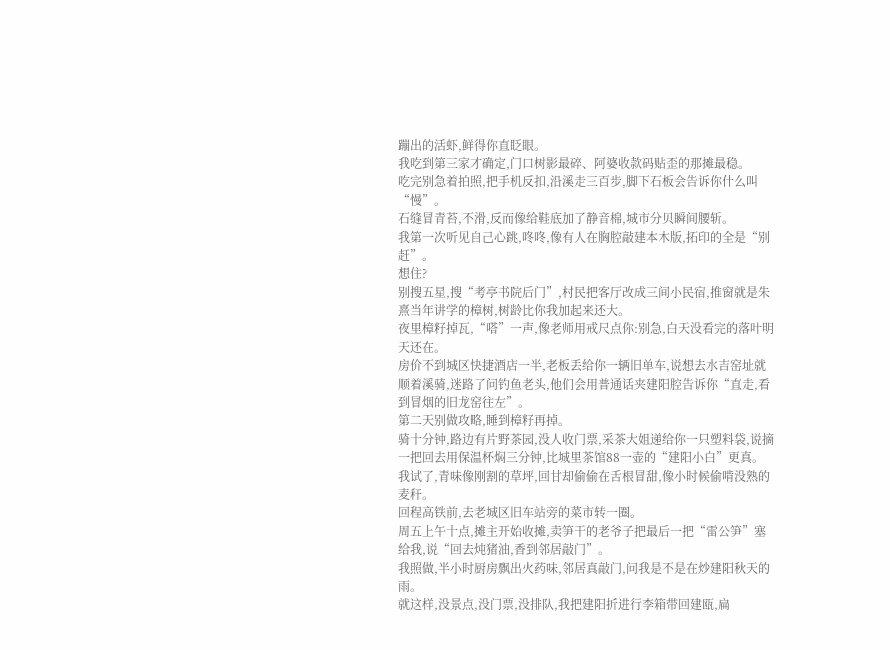蹦出的活虾,鲜得你直眨眼。
我吃到第三家才确定,门口树影最碎、阿婆收款码贴歪的那摊最稳。
吃完别急着拍照,把手机反扣,沿溪走三百步,脚下石板会告诉你什么叫“慢”。
石缝冒青苔,不滑,反而像给鞋底加了静音棉,城市分贝瞬间腰斩。
我第一次听见自己心跳,咚咚,像有人在胸腔敲建本木版,拓印的全是“别赶”。
想住?
别搜五星,搜“考亭书院后门”,村民把客厅改成三间小民宿,推窗就是朱熹当年讲学的樟树,树龄比你我加起来还大。
夜里樟籽掉瓦,“嗒”一声,像老师用戒尺点你:别急,白天没看完的落叶明天还在。
房价不到城区快捷酒店一半,老板丢给你一辆旧单车,说想去水吉窑址就顺着溪骑,迷路了问钓鱼老头,他们会用普通话夹建阳腔告诉你“直走,看到冒烟的旧龙窑往左”。
第二天别做攻略,睡到樟籽再掉。
骑十分钟,路边有片野茶园,没人收门票,采茶大姐递给你一只塑料袋,说摘一把回去用保温杯焖三分钟,比城里茶馆88一壶的“建阳小白”更真。
我试了,青味像刚割的草坪,回甘却偷偷在舌根冒甜,像小时候偷啃没熟的麦秆。
回程高铁前,去老城区旧车站旁的菜市转一圈。
周五上午十点,摊主开始收摊,卖笋干的老爷子把最后一把“雷公笋”塞给我,说“回去炖猪油,香到邻居敲门”。
我照做,半小时厨房飘出火药味,邻居真敲门,问我是不是在炒建阳秋天的雨。
就这样,没景点,没门票,没排队,我把建阳折进行李箱带回建瓯,扁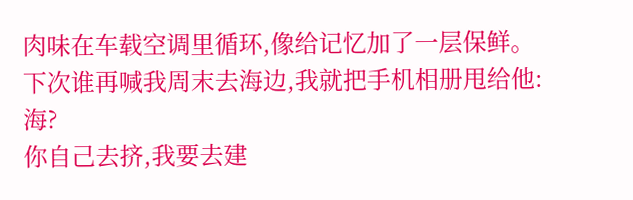肉味在车载空调里循环,像给记忆加了一层保鲜。
下次谁再喊我周末去海边,我就把手机相册甩给他:海?
你自己去挤,我要去建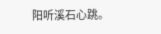阳听溪石心跳。